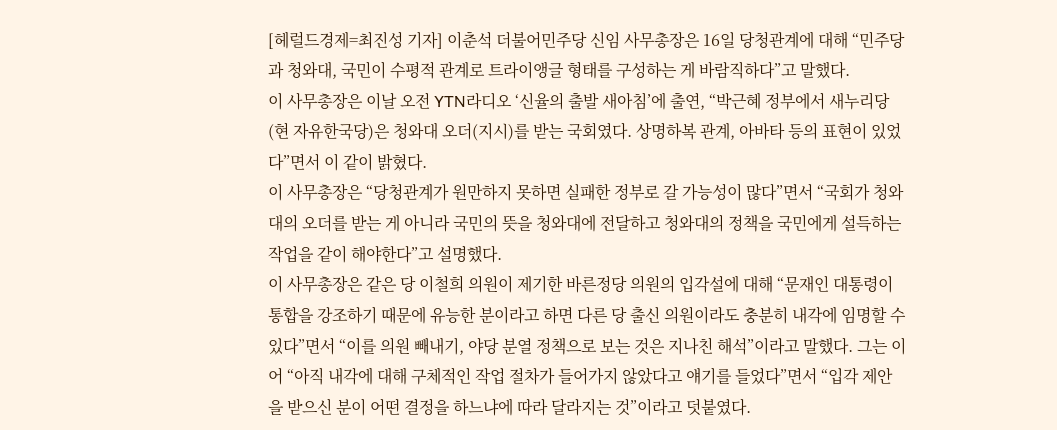[헤럴드경제=최진성 기자] 이춘석 더불어민주당 신임 사무총장은 16일 당청관계에 대해 “민주당과 청와대, 국민이 수평적 관계로 트라이앵글 형태를 구성하는 게 바람직하다”고 말했다.
이 사무총장은 이날 오전 YTN라디오 ‘신율의 출발 새아침’에 출연, “박근혜 정부에서 새누리당(현 자유한국당)은 청와대 오더(지시)를 받는 국회였다. 상명하복 관계, 아바타 등의 표현이 있었다”면서 이 같이 밝혔다.
이 사무총장은 “당청관계가 원만하지 못하면 실패한 정부로 갈 가능성이 많다”면서 “국회가 청와대의 오더를 받는 게 아니라 국민의 뜻을 청와대에 전달하고 청와대의 정책을 국민에게 설득하는 작업을 같이 해야한다”고 설명했다.
이 사무총장은 같은 당 이철희 의원이 제기한 바른정당 의원의 입각설에 대해 “문재인 대통령이 통합을 강조하기 때문에 유능한 분이라고 하면 다른 당 출신 의원이라도 충분히 내각에 임명할 수 있다”면서 “이를 의원 빼내기, 야당 분열 정책으로 보는 것은 지나친 해석”이라고 말했다. 그는 이어 “아직 내각에 대해 구체적인 작업 절차가 들어가지 않았다고 얘기를 들었다”면서 “입각 제안을 받으신 분이 어떤 결정을 하느냐에 따라 달라지는 것”이라고 덧붙였다.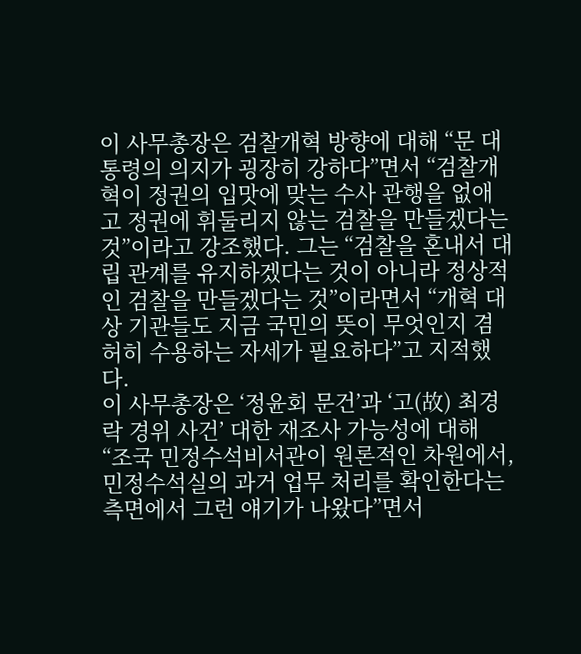이 사무총장은 검찰개혁 방향에 대해 “문 대통령의 의지가 굉장히 강하다”면서 “검찰개혁이 정권의 입맛에 맞는 수사 관행을 없애고 정권에 휘둘리지 않는 검찰을 만들겠다는 것”이라고 강조했다. 그는 “검찰을 혼내서 대립 관계를 유지하겠다는 것이 아니라 정상적인 검찰을 만들겠다는 것”이라면서 “개혁 대상 기관들도 지금 국민의 뜻이 무엇인지 겸허히 수용하는 자세가 필요하다”고 지적했다.
이 사무총장은 ‘정윤회 문건’과 ‘고(故) 최경락 경위 사건’ 대한 재조사 가능성에 대해 “조국 민정수석비서관이 원론적인 차원에서, 민정수석실의 과거 업무 처리를 확인한다는 측면에서 그런 얘기가 나왔다”면서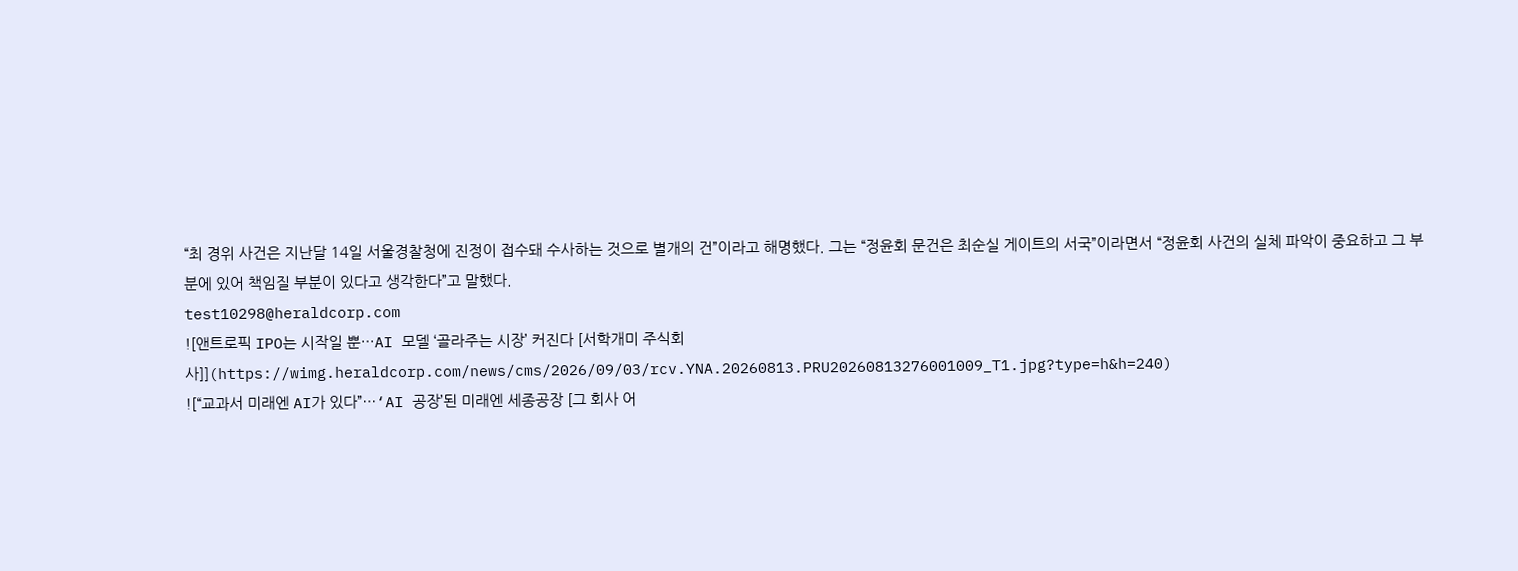“최 경위 사건은 지난달 14일 서울경찰청에 진정이 접수돼 수사하는 것으로 별개의 건”이라고 해명했다. 그는 “정윤회 문건은 최순실 게이트의 서국”이라면서 “정윤회 사건의 실체 파악이 중요하고 그 부분에 있어 책임질 부분이 있다고 생각한다”고 말했다.
test10298@heraldcorp.com
![앤트로픽 IPO는 시작일 뿐…AI 모델 ‘골라주는 시장’ 커진다 [서학개미 주식회사]](https://wimg.heraldcorp.com/news/cms/2026/09/03/rcv.YNA.20260813.PRU20260813276001009_T1.jpg?type=h&h=240)
![“교과서 미래엔 AI가 있다”…‘AI 공장’된 미래엔 세종공장 [그 회사 어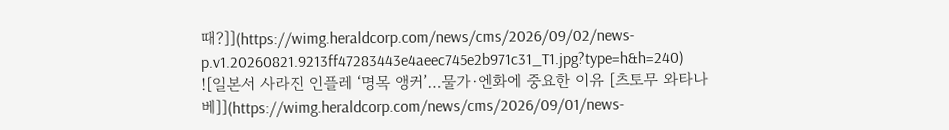때?]](https://wimg.heraldcorp.com/news/cms/2026/09/02/news-p.v1.20260821.9213ff47283443e4aeec745e2b971c31_T1.jpg?type=h&h=240)
![일본서 사라진 인플레 ‘명목 앵커’…물가·엔화에 중요한 이유 [츠토무 와타나베]](https://wimg.heraldcorp.com/news/cms/2026/09/01/news-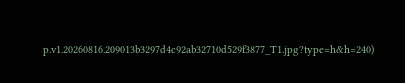p.v1.20260816.209013b3297d4c92ab32710d529f3877_T1.jpg?type=h&h=240)